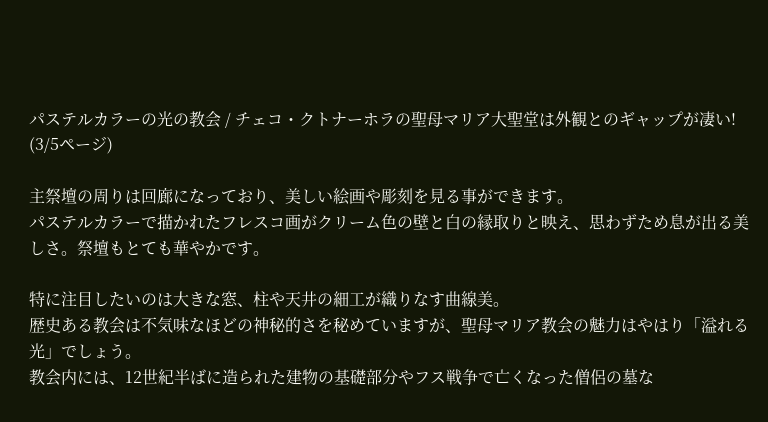パステルカラーの光の教会 / チェコ・クトナーホラの聖母マリア大聖堂は外観とのギャップが凄い! (3/5ページ)

主祭壇の周りは回廊になっており、美しい絵画や彫刻を見る事ができます。
パステルカラーで描かれたフレスコ画がクリーム色の壁と白の縁取りと映え、思わずため息が出る美しさ。祭壇もとても華やかです。

特に注目したいのは大きな窓、柱や天井の細工が織りなす曲線美。
歴史ある教会は不気味なほどの神秘的さを秘めていますが、聖母マリア教会の魅力はやはり「溢れる光」でしょう。
教会内には、12世紀半ばに造られた建物の基礎部分やフス戦争で亡くなった僧侶の墓な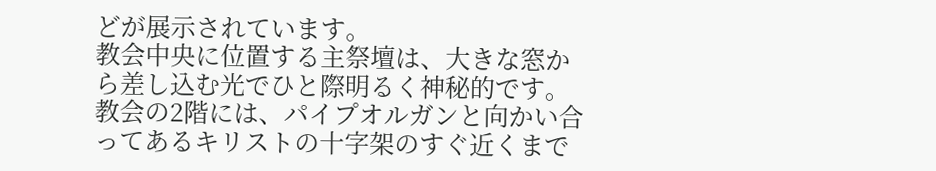どが展示されています。
教会中央に位置する主祭壇は、大きな窓から差し込む光でひと際明るく神秘的です。
教会の2階には、パイプオルガンと向かい合ってあるキリストの十字架のすぐ近くまで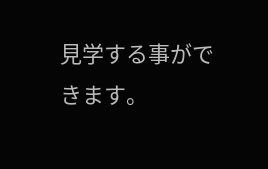見学する事ができます。